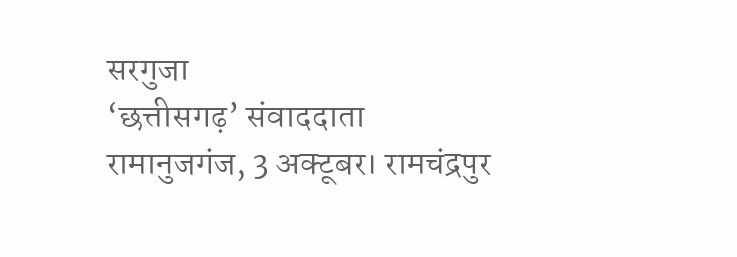सरगुजा
‘छत्तीसगढ़’ संवाददाता
रामानुजगंज, 3 अक्टूबर। रामचंद्रपुर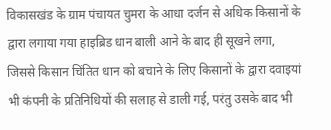विकासखंड के ग्राम पंचायत चुमरा के आधा दर्जन से अधिक किसानों के द्वारा लगाया गया हाइब्रिड धान बाली आने के बाद ही सूखने लगा, जिससे किसान चिंतित धान को बचाने के लिए किसानों के द्वारा दवाइयां भी कंपनी के प्रतिनिधियों की सलाह से डाली गई, परंतु उसके बाद भी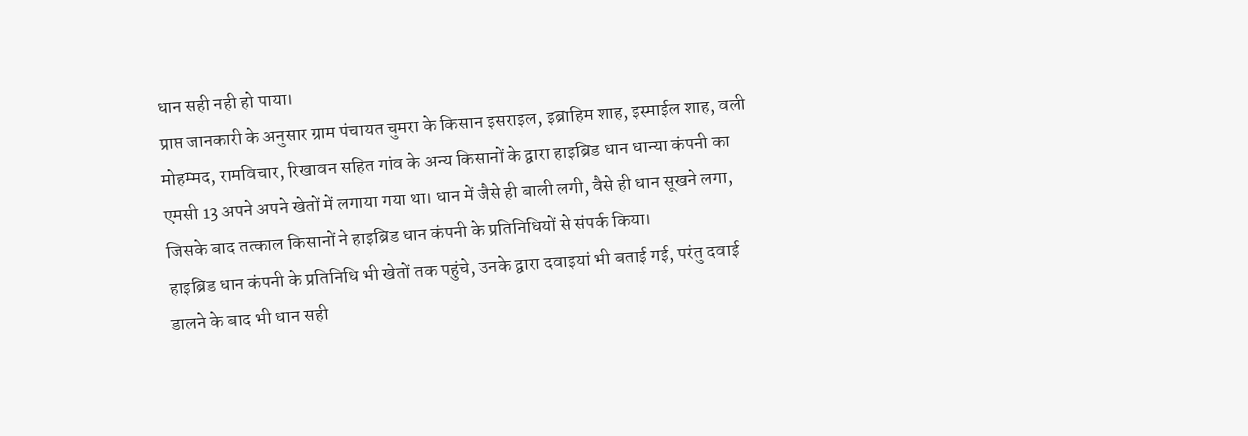धान सही नही हो पाया।
प्राप्त जानकारी के अनुसार ग्राम पंचायत चुमरा के किसान इसराइल, इब्राहिम शाह, इस्माईल शाह, वली मोहम्मद, रामविचार, रिखावन सहित गांव के अन्य किसानों के द्वारा हाइब्रिड धान धान्या कंपनी का एमसी 13 अपने अपने खेतों में लगाया गया था। धान में जैसे ही बाली लगी, वैसे ही धान सूखने लगा, जिसके बाद तत्काल किसानों ने हाइब्रिड धान कंपनी के प्रतिनिधियों से संपर्क किया।
हाइब्रिड धान कंपनी के प्रतिनिधि भी खेतों तक पहुंचे, उनके द्वारा दवाइयां भी बताई गई, परंतु दवाई डालने के बाद भी धान सही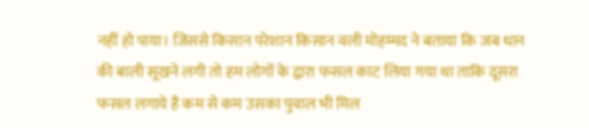नहीं हो पाया। जिससे किसान परेशान किसान वली मोहम्मद ने बताया कि जब धान की बाली सूखने लगी तो हम लोगों के द्वारा फसल काट लिया गया था ताकि दूसरा फसल लगाये है कम से कम उसका पुवाल भी मिल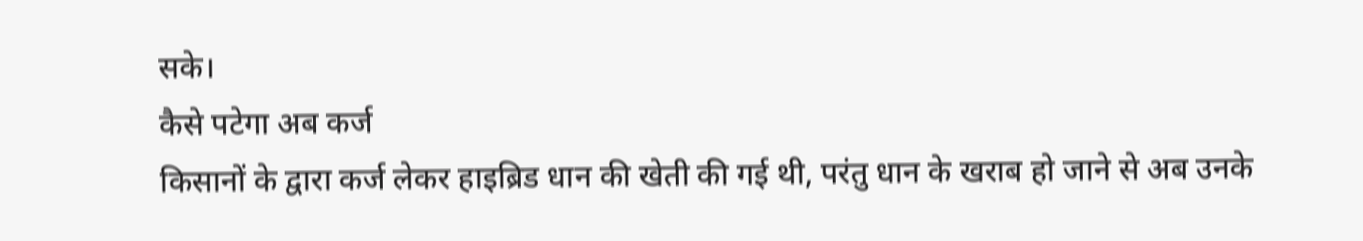सके।
कैसे पटेगा अब कर्ज
किसानों के द्वारा कर्ज लेकर हाइब्रिड धान की खेती की गई थी, परंतु धान के खराब हो जाने से अब उनके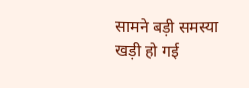सामने बड़ी समस्या खड़ी हो गई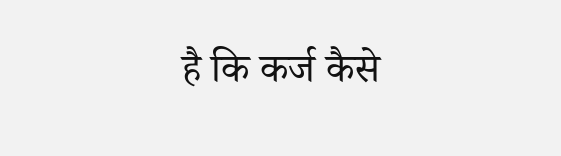है कि कर्ज कैसे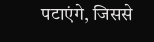पटाएंगे, जिससे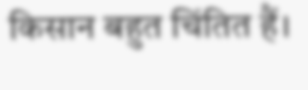किसान बहुत चिंतित हैं।